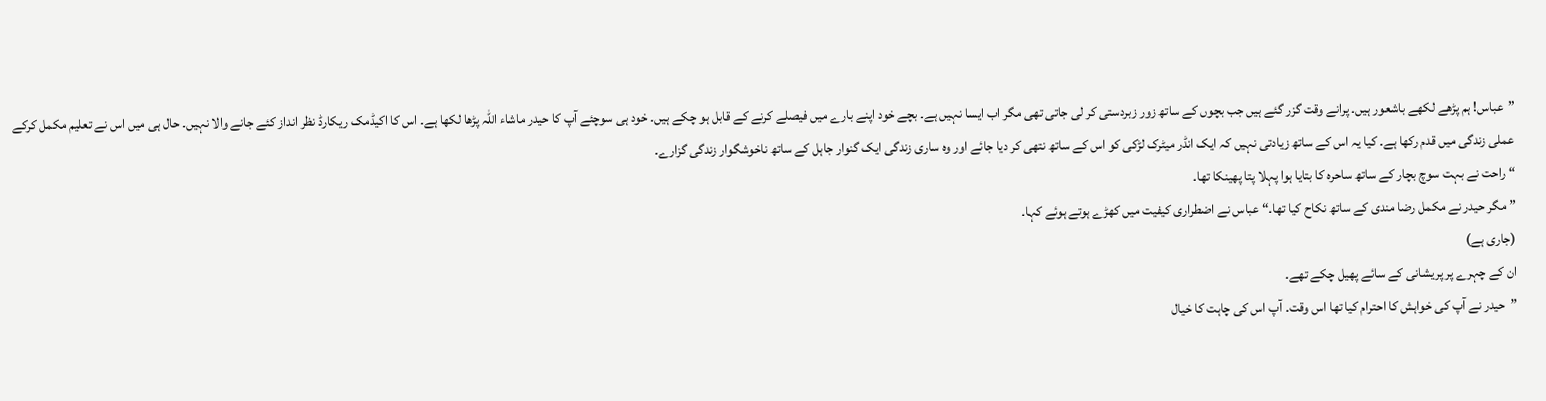”عباس! ہم پڑھے لکھے باشعور ہیں۔ پرانے وقت گزر گئے ہیں جب بچوں کے ساتھ زور زبردستی کر لی جاتی تھی مگر اب ایسا نہیں ہے۔ بچے خود اپنے بارے میں فیصلے کرنے کے قابل ہو چکے ہیں۔ خود ہی سوچئے آپ کا حیدر ماشاء اللہ پڑھا لکھا ہے۔ اس کا اکیڈمک ریکارڈ نظر انداز کئے جانے والا نہیں۔ حال ہی میں اس نے تعلیم مکمل کرکے عملی زندگی میں قدم رکھا ہے۔ کیا یہ اس کے ساتھ زیادتی نہیں کہ ایک انڈر میٹرک لڑکی کو اس کے ساتھ نتھی کر دیا جائے اور وہ ساری زندگی ایک گنوار جاہل کے ساتھ ناخوشگوار زندگی گزارے۔
“ راحت نے بہت سوچ بچار کے ساتھ ساحرہ کا بتایا ہوا پہلا پتا پھینکا تھا۔
”مگر حیدر نے مکمل رضا مندی کے ساتھ نکاح کیا تھا۔“ عباس نے اضطراری کیفیت میں کھڑے ہوتے ہوئے کہا۔
(جاری ہے)
ان کے چہرے پر پریشانی کے سائے پھیل چکے تھے۔
”حیدر نے آپ کی خواہش کا احترام کیا تھا اس وقت۔ آپ اس کی چاہت کا خیال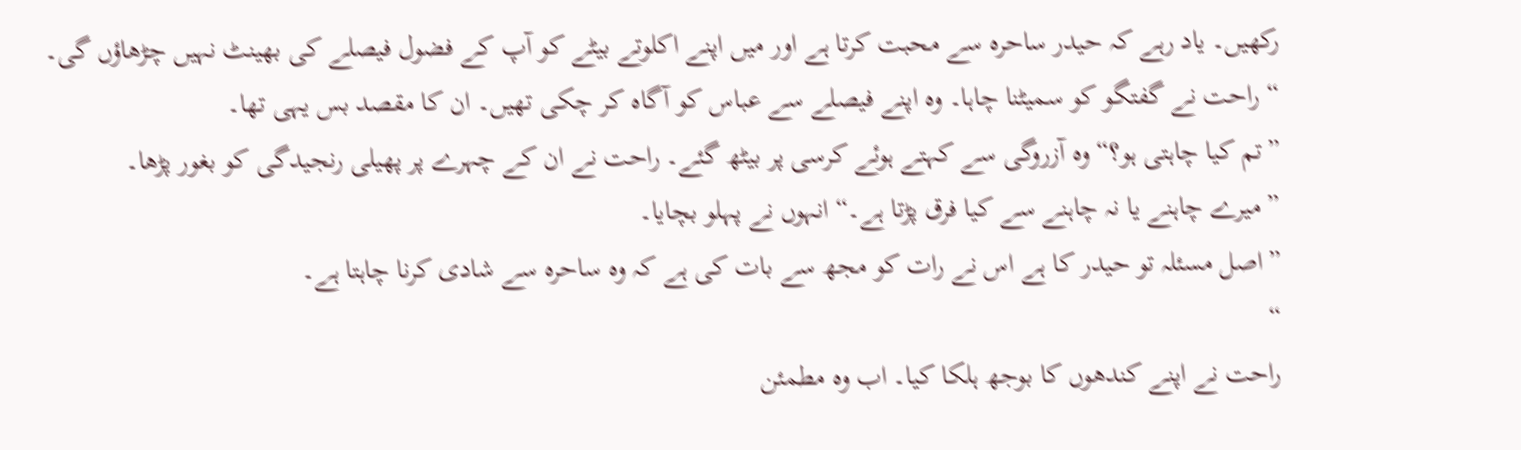رکھیں۔ یاد رہے کہ حیدر ساحرہ سے محبت کرتا ہے اور میں اپنے اکلوتے بیٹے کو آپ کے فضول فیصلے کی بھینٹ نہیں چڑھاؤں گی۔
“ راحت نے گفتگو کو سمیٹنا چاہا۔ وہ اپنے فیصلے سے عباس کو آگاہ کر چکی تھیں۔ ان کا مقصد بس یہی تھا۔
”تم کیا چاہتی ہو؟“ وہ آزروگی سے کہتے ہوئے کرسی پر بیٹھ گئے۔ راحت نے ان کے چہرے پر پھیلی رنجیدگی کو بغور پڑھا۔
”میرے چاہنے یا نہ چاہنے سے کیا فرق پڑتا ہے۔“ انہوں نے پہلو بچایا۔
”اصل مسئلہ تو حیدر کا ہے اس نے رات کو مجھ سے بات کی ہے کہ وہ ساحرہ سے شادی کرنا چاہتا ہے۔
“
راحت نے اپنے کندھوں کا بوجھ ہلکا کیا۔ اب وہ مطمئن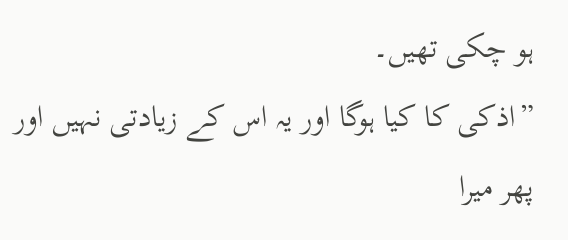ہو چکی تھیں۔
”اذکی کا کیا ہوگا اور یہ اس کے زیادتی نہیں اور پھر میرا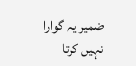ضمیر یہ گوارا نہیں کرتا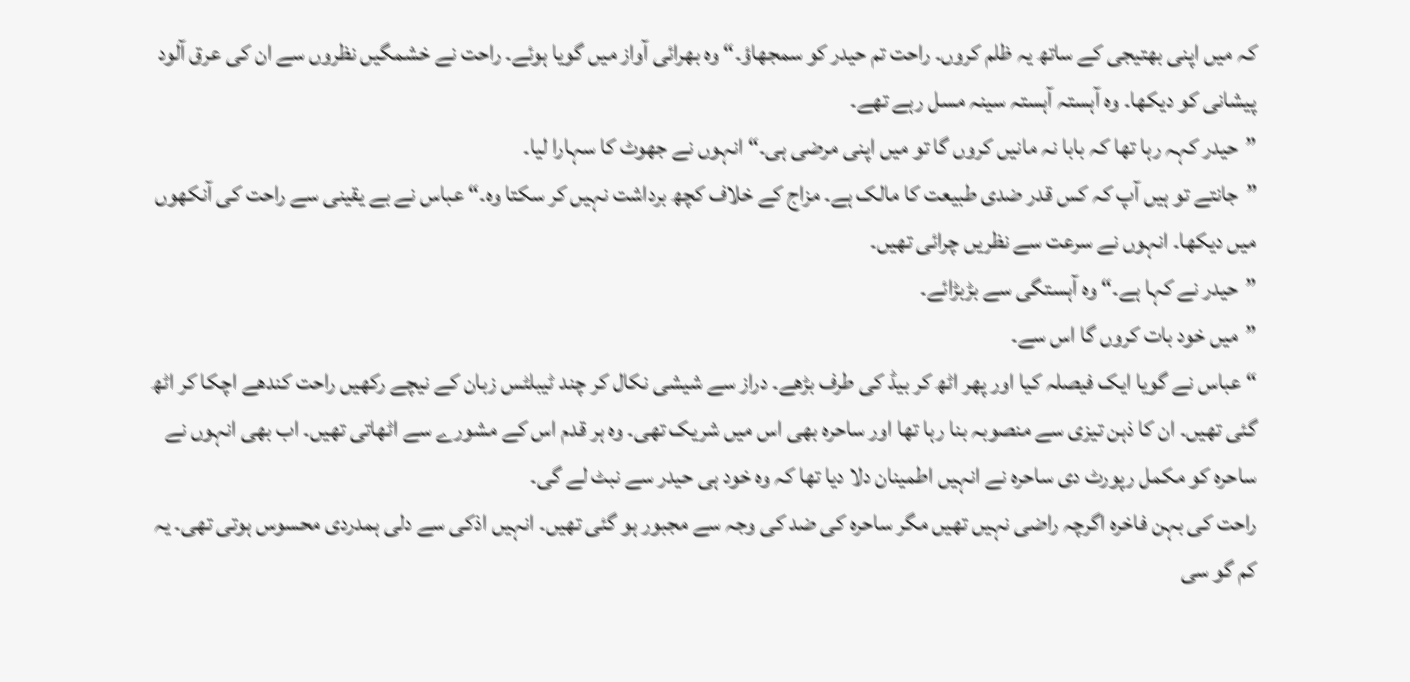کہ میں اپنی بھتیجی کے ساتھ یہ ظلم کروں۔ راحت تم حیدر کو سمجھاؤ۔“ وہ بھرائی آواز میں گویا ہوئے۔ راحت نے خشمگیں نظروں سے ان کی عرق آلود پیشانی کو دیکھا۔ وہ آہستہ آہستہ سینہ مسل رہے تھے۔
”حیدر کہہ رہا تھا کہ بابا نہ مانیں کروں گا تو میں اپنی مرضی ہی۔“ انہوں نے جھوٹ کا سہارا لیا۔
”جانتے تو ہیں آپ کہ کس قدر ضدی طبیعت کا مالک ہے۔ مزاج کے خلاف کچھ برداشت نہیں کر سکتا وہ۔“ عباس نے بے یقینی سے راحت کی آنکھوں میں دیکھا۔ انہوں نے سرعت سے نظریں چرائی تھیں۔
”حیدر نے کہا ہے۔“ وہ آہستگی سے بڑبڑائے۔
”میں خود بات کروں گا اس سے۔
“ عباس نے گویا ایک فیصلہ کیا اور پھر اٹھ کر بیڈ کی طرف بڑھے۔ دراز سے شیشی نکال کر چند ٹیبلٹس زبان کے نیچے رکھیں راحت کندھے اچکا کر اٹھ گئی تھیں۔ ان کا ذہن تیزی سے منصوبہ بنا رہا تھا اور ساحرہ بھی اس میں شریک تھی۔ وہ ہر قدم اس کے مشورے سے اٹھاتی تھیں۔ اب بھی انہوں نے ساحرہ کو مکمل رپورٹ دی ساحرہ نے انہیں اطمینان دلا دیا تھا کہ وہ خود ہی حیدر سے نبٹ لے گی۔
راحت کی بہن فاخرہ اگرچہ راضی نہیں تھیں مگر ساحرہ کی ضد کی وجہ سے مجبور ہو گئی تھیں۔ انہیں اذکی سے دلی ہمدردی محسوس ہوتی تھی۔ یہ کم گو سی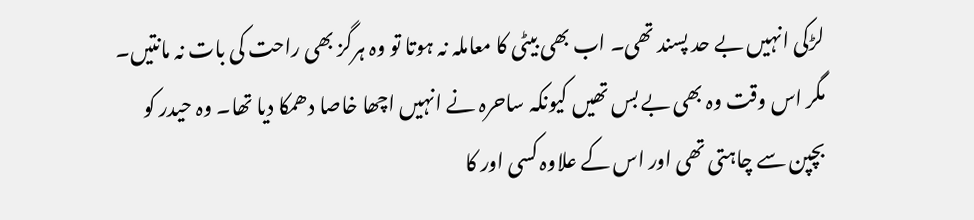لڑکی انہیں بے حد پسند تھی۔ اب بھی بیٹی کا معاملہ نہ ہوتا تو وہ ہرگز بھی راحت کی بات نہ مانتیں۔ مگر اس وقت وہ بھی بے بس تھیں کیونکہ ساحرہ نے انہیں اچھا خاصا دھمکا دیا تھا۔ وہ حیدر کو بچپن سے چاہتی تھی اور اس کے علاوہ کسی اور کا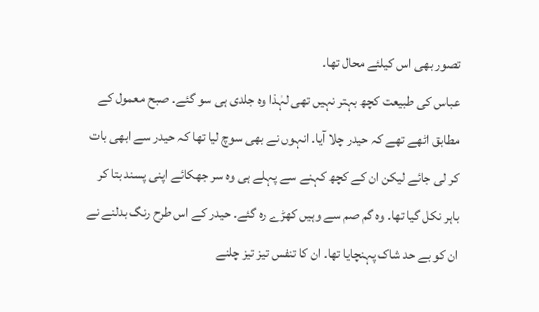تصور بھی اس کیلئے محال تھا۔
عباس کی طبیعت کچھ بہتر نہیں تھی لہٰذا وہ جلدی ہی سو گئے۔ صبح معمول کے مطابق اٹھے تھے کہ حیدر چلا آیا۔ انہوں نے بھی سوچ لیا تھا کہ حیدر سے ابھی بات کر لی جائے لیکن ان کے کچھ کہنے سے پہلے ہی وہ سر جھکائے اپنی پسند بتا کر باہر نکل گیا تھا۔ وہ گم صم سے وہیں کھڑے رہ گئے۔ حیدر کے اس طرح رنگ بدلنے نے ان کو بے حد شاک پہنچایا تھا۔ ان کا تنفس تیز تیز چلنے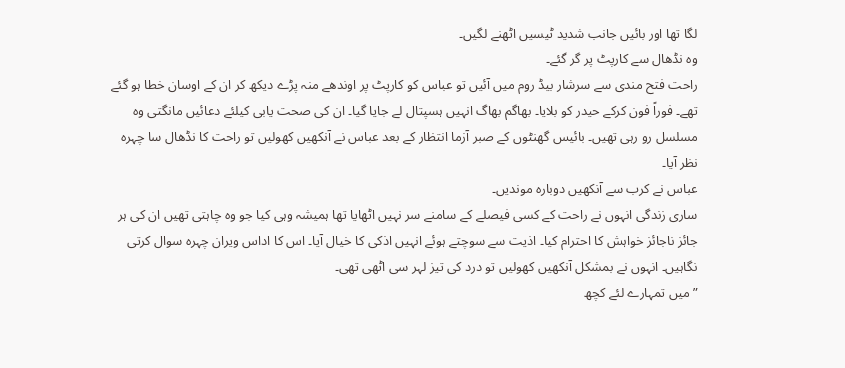لگا تھا اور بائیں جانب شدید ٹیسیں اٹھنے لگیں۔
وہ نڈھال سے کارپٹ پر گر گئے۔
راحت فتح مندی سے سرشار بیڈ روم میں آئیں تو عباس کو کارپٹ پر اوندھے منہ پڑے دیکھ کر ان کے اوسان خطا ہو گئے تھے۔ فوراً فون کرکے حیدر کو بلایا۔ بھاگم بھاگ انہیں ہسپتال لے جایا گیا۔ ان کی صحت یابی کیلئے دعائیں مانگتی وہ مسلسل رو رہی تھیں۔ بائیس گھنٹوں کے صبر آزما انتظار کے بعد عباس نے آنکھیں کھولیں تو راحت کا نڈھال سا چہرہ نظر آیا۔
عباس نے کرب سے آنکھیں دوبارہ موندیں۔
ساری زندگی انہوں نے راحت کے کسی فیصلے کے سامنے سر نہیں اٹھایا تھا ہمیشہ وہی کیا جو وہ چاہتی تھیں ان کی ہر جائز ناجائز خواہش کا احترام کیا۔ اذیت سے سوچتے ہوئے انہیں اذکی کا خیال آیا۔ اس کا اداس ویران چہرہ سوال کرتی نگاہیں۔ انہوں نے بمشکل آنکھیں کھولیں تو درد کی تیز لہر سی اٹھی تھی۔
”میں تمہارے لئے کچھ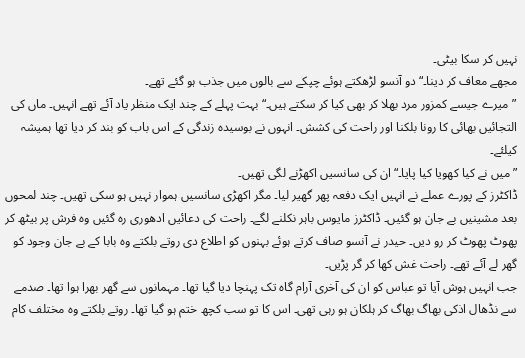نہیں کر سکا بیٹی۔
مجھے معاف کر دینا۔“ دو آنسو لڑھکتے ہوئے چپکے سے بالوں میں جذب ہو گئے تھے۔
”میرے جیسے کمزور مرد بھلا کر بھی کیا کر سکتے ہیں۔“ بہت پہلے کے چند ایک منظر یاد آئے تھے انہیں۔ ماں کی التجائیں بھائی کا رونا بلکنا اور راحت کی کشش۔ انہوں نے بوسیدہ زندگی کے اس باب کو بند کر دیا تھا ہمیشہ کیلئے۔
”میں نے کیا کھویا کیا پایا۔“ ان کی سانسیں اکھڑنے لگی تھیں۔
ڈاکٹرز کے پورے عملے نے انہیں ایک دفعہ پھر گھیر لیا۔ مگر اکھڑی سانسیں ہموار نہیں ہو سکی تھیں۔ چند لمحوں بعد مشینیں بے جان ہو گئیں۔ ڈاکٹرز مایوس باہر نکلنے لگے۔ راحت کی دعائیں ادھوری رہ گئیں وہ فرش پر بیٹھ کر پھوٹ پھوٹ کر رو دیں۔ حیدر نے آنسو صاف کرتے ہوئے بہنوں کو اطلاع دی روتے بلکتے وہ بابا کے بے جان وجود کو گھر لے آئے تھے۔ راحت غش کھا کر گر پڑیں۔
جب انہیں ہوش آیا تو عباس کو ان کی آخری آرام گاہ تک پہنچا دیا گیا تھا۔ مہمانوں سے گھر بھرا ہوا تھا۔ صدمے سے نڈھال اذکی بھاگ بھاگ کر ہلکان ہو رہی تھی۔ اس کا تو سب کچھ ختم ہو گیا تھا۔ روتے بلکتے وہ مختلف کام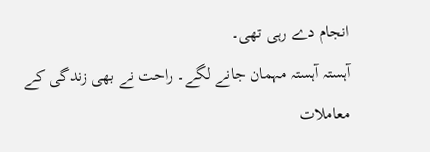انجام دے رہی تھی۔
آہستہ آہستہ مہمان جانے لگے۔ راحت نے بھی زندگی کے معاملات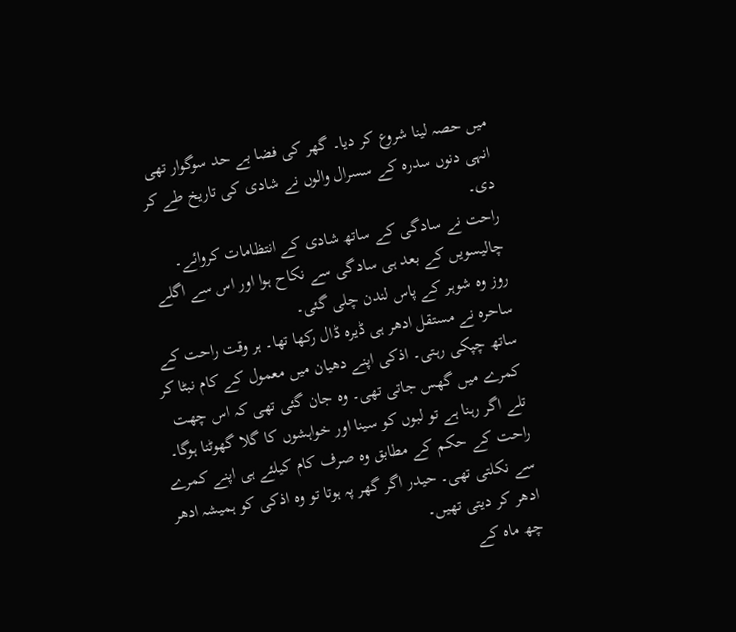میں حصہ لینا شروع کر دیا۔ گھر کی فضا بے حد سوگوار تھی انہی دنوں سدرہ کے سسرال والوں نے شادی کی تاریخ طے کر دی۔
راحت نے سادگی کے ساتھ شادی کے انتظامات کروائے۔ چالیسویں کے بعد ہی سادگی سے نکاح ہوا اور اس سے اگلے روز وہ شوہر کے پاس لندن چلی گئی۔
ساحرہ نے مستقل ادھر ہی ڈیرہ ڈال رکھا تھا۔ ہر وقت راحت کے ساتھ چپکی رہتی۔ اذکی اپنے دھیان میں معمول کے کام نبٹا کر کمرے میں گھس جاتی تھی۔ وہ جان گئی تھی کہ اس چھت تلے اگر رہنا ہے تو لبوں کو سینا اور خواہشوں کا گلا گھوٹنا ہوگا۔
راحت کے حکم کے مطابق وہ صرف کام کیلئے ہی اپنے کمرے سے نکلتی تھی۔ حیدر اگر گھر پہ ہوتا تو وہ اذکی کو ہمیشہ ادھر ادھر کر دیتی تھیں۔
چھ ماہ کے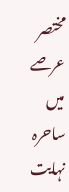مختصر عرصے میں ساحرہ نہایت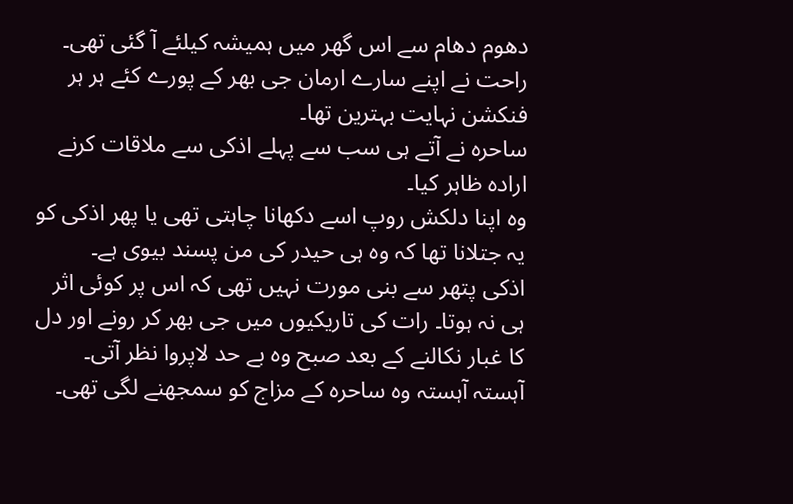دھوم دھام سے اس گھر میں ہمیشہ کیلئے آ گئی تھی۔ راحت نے اپنے سارے ارمان جی بھر کے پورے کئے ہر ہر فنکشن نہایت بہترین تھا۔
ساحرہ نے آتے ہی سب سے پہلے اذکی سے ملاقات کرنے ارادہ ظاہر کیا۔
وہ اپنا دلکش روپ اسے دکھانا چاہتی تھی یا پھر اذکی کو یہ جتلانا تھا کہ وہ ہی حیدر کی من پسند بیوی ہے۔
اذکی پتھر سے بنی مورت نہیں تھی کہ اس پر کوئی اثر ہی نہ ہوتا۔ رات کی تاریکیوں میں جی بھر کر رونے اور دل کا غبار نکالنے کے بعد صبح وہ بے حد لاپروا نظر آتی۔ آہستہ آہستہ وہ ساحرہ کے مزاج کو سمجھنے لگی تھی۔